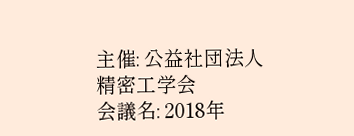主催: 公益社団法人精密工学会
会議名: 2018年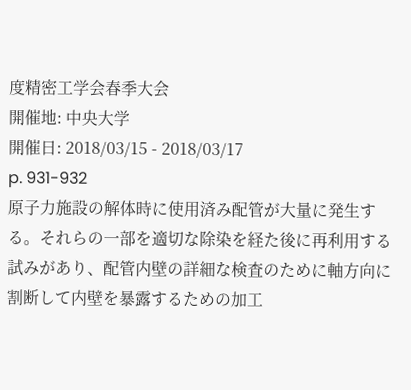度精密工学会春季大会
開催地: 中央大学
開催日: 2018/03/15 - 2018/03/17
p. 931-932
原子力施設の解体時に使用済み配管が大量に発生する。それらの一部を適切な除染を経た後に再利用する試みがあり、配管内壁の詳細な検査のために軸方向に割断して内壁を暴露するための加工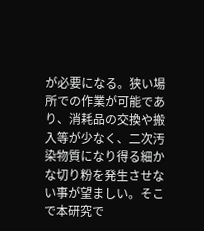が必要になる。狭い場所での作業が可能であり、消耗品の交換や搬入等が少なく、二次汚染物質になり得る細かな切り粉を発生させない事が望ましい。そこで本研究で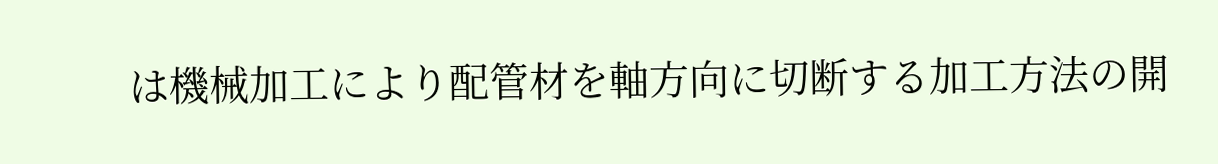は機械加工により配管材を軸方向に切断する加工方法の開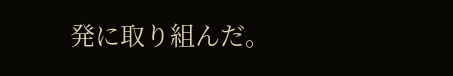発に取り組んだ。